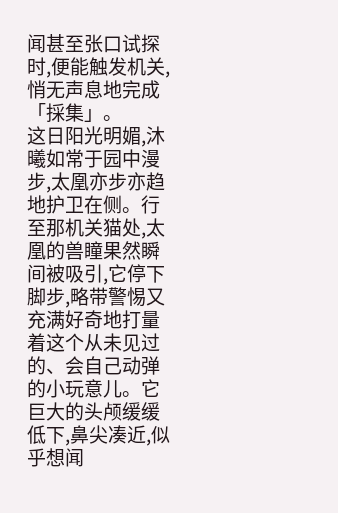闻甚至张口试探时,便能触发机关,悄无声息地完成「採集」。
这日阳光明媚,沐曦如常于园中漫步,太凰亦步亦趋地护卫在侧。行至那机关猫处,太凰的兽瞳果然瞬间被吸引,它停下脚步,略带警惕又充满好奇地打量着这个从未见过的、会自己动弹的小玩意儿。它巨大的头颅缓缓低下,鼻尖凑近,似乎想闻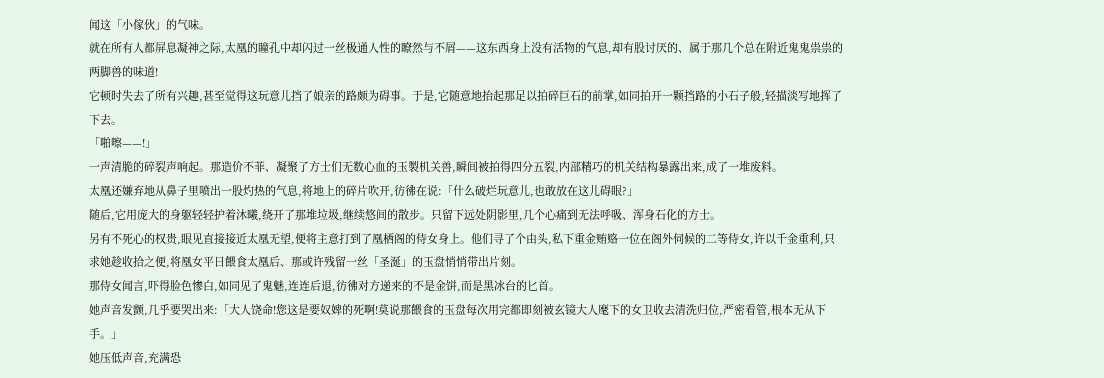闻这「小傢伙」的气味。
就在所有人都屏息凝神之际,太凰的瞳孔中却闪过一丝极通人性的瞭然与不屑——这东西身上没有活物的气息,却有股讨厌的、属于那几个总在附近鬼鬼祟祟的两脚兽的味道!
它顿时失去了所有兴趣,甚至觉得这玩意儿挡了娘亲的路颇为碍事。于是,它随意地抬起那足以拍碎巨石的前掌,如同拍开一颗挡路的小石子般,轻描淡写地挥了下去。
「啪嚓——!」
一声清脆的碎裂声响起。那造价不菲、凝聚了方士们无数心血的玉製机关兽,瞬间被拍得四分五裂,内部精巧的机关结构暴露出来,成了一堆废料。
太凰还嫌弃地从鼻子里喷出一股灼热的气息,将地上的碎片吹开,彷彿在说:「什么破烂玩意儿,也敢放在这儿碍眼?」
随后,它用庞大的身躯轻轻护着沐曦,绕开了那堆垃圾,继续悠间的散步。只留下远处阴影里,几个心痛到无法呼吸、浑身石化的方士。
另有不死心的权贵,眼见直接接近太凰无望,便将主意打到了凰栖阁的侍女身上。他们寻了个由头,私下重金贿赂一位在阁外伺候的二等侍女,许以千金重利,只求她趁收拾之便,将凰女平日餵食太凰后、那或许残留一丝「圣涎」的玉盘悄悄带出片刻。
那侍女闻言,吓得脸色惨白,如同见了鬼魅,连连后退,彷彿对方递来的不是金饼,而是黑冰台的匕首。
她声音发颤,几乎要哭出来:「大人饶命!您这是要奴婢的死啊!莫说那餵食的玉盘每次用完都即刻被玄镜大人麾下的女卫收去清洗归位,严密看管,根本无从下手。」
她压低声音,充满恐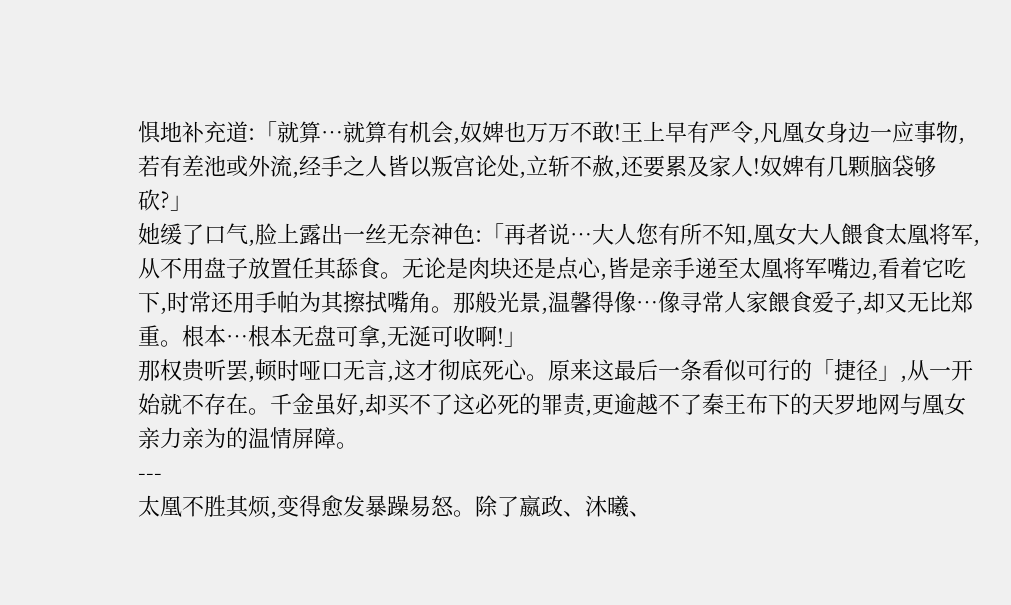惧地补充道:「就算…就算有机会,奴婢也万万不敢!王上早有严令,凡凰女身边一应事物,若有差池或外流,经手之人皆以叛宫论处,立斩不赦,还要累及家人!奴婢有几颗脑袋够砍?」
她缓了口气,脸上露出一丝无奈神色:「再者说…大人您有所不知,凰女大人餵食太凰将军,从不用盘子放置任其舔食。无论是肉块还是点心,皆是亲手递至太凰将军嘴边,看着它吃下,时常还用手帕为其擦拭嘴角。那般光景,温馨得像…像寻常人家餵食爱子,却又无比郑重。根本…根本无盘可拿,无涎可收啊!」
那权贵听罢,顿时哑口无言,这才彻底死心。原来这最后一条看似可行的「捷径」,从一开始就不存在。千金虽好,却买不了这必死的罪责,更逾越不了秦王布下的天罗地网与凰女亲力亲为的温情屏障。
---
太凰不胜其烦,变得愈发暴躁易怒。除了嬴政、沐曦、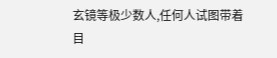玄镜等极少数人,任何人试图带着目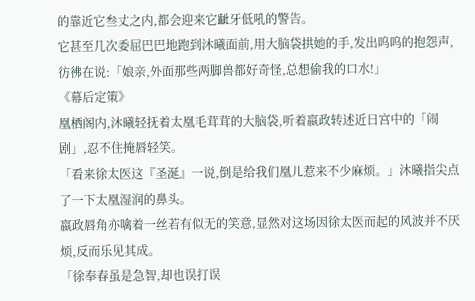的靠近它叁丈之内,都会迎来它齜牙低吼的警告。
它甚至几次委屈巴巴地跑到沐曦面前,用大脑袋拱她的手,发出呜呜的抱怨声,彷彿在说:「娘亲,外面那些两脚兽都好奇怪,总想偷我的口水!」
《幕后定策》
凰栖阁内,沐曦轻抚着太凰毛茸茸的大脑袋,听着嬴政转述近日宫中的「闹剧」,忍不住掩唇轻笑。
「看来徐太医这『圣涎』一说,倒是给我们凰儿惹来不少麻烦。」沐曦指尖点了一下太凰湿润的鼻头。
嬴政唇角亦噙着一丝若有似无的笑意,显然对这场因徐太医而起的风波并不厌烦,反而乐见其成。
「徐奉春虽是急智,却也误打误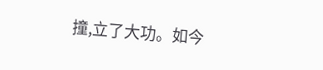撞,立了大功。如今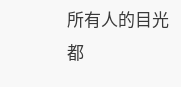所有人的目光都